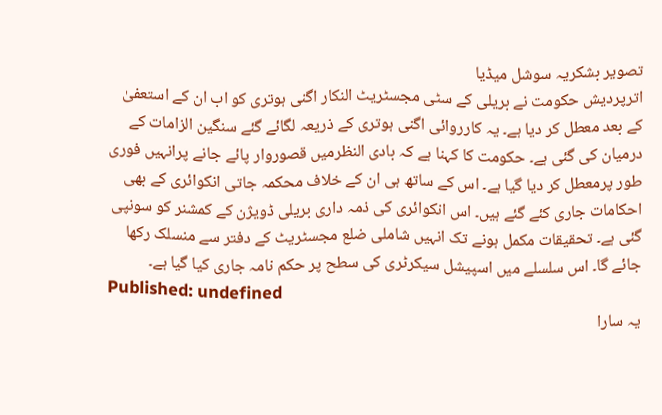تصویر بشکریہ سوشل میڈیا
اترپردیش حکومت نے بریلی کے سٹی مجسٹریٹ النکار اگنی ہوتری کو اب ان کے استعفیٰ کے بعد معطل کر دیا ہے۔ یہ کارروائی اگنی ہوتری کے ذریعہ لگائے گئے سنگین الزامات کے درمیان کی گئی ہے۔ حکومت کا کہنا ہے کہ بادی النظرمیں قصوروار پائے جانے پرانہیں فوری طور پرمعطل کر دیا گیا ہے۔ اس کے ساتھ ہی ان کے خلاف محکمہ جاتی انکوائری کے بھی احکامات جاری کئے گئے ہیں۔ اس انکوائری کی ذمہ داری بریلی ڈویژن کے کمشنر کو سونپی گئی ہے۔ تحقیقات مکمل ہونے تک انہیں شاملی ضلع مجسٹریٹ کے دفتر سے منسلک رکھا جائے گا۔ اس سلسلے میں اسپیشل سیکرٹری کی سطح پر حکم نامہ جاری کیا گیا ہے۔
Published: undefined
یہ سارا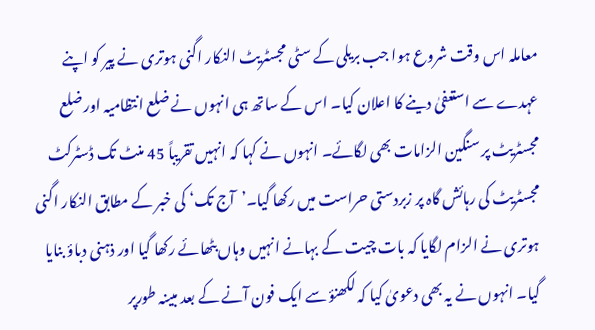معاملہ اس وقت شروع ہوا جب بریلی کے سٹی مجسٹریٹ النکار اگنی ہوتری نے پیر کو اپنے عہدے سے استعفیٰ دینے کا اعلان کیا۔ اس کے ساتھ ہی انہوں نے ضلع انتظامیہ اور ضلع مجسٹریٹ پر سنگین الزامات بھی لگائے۔ انہوں نے کہا کہ انہیں تقریباً 45 منٹ تک ڈسٹرکٹ مجسٹریٹ کی رہائش گاہ پر زبردستی حراست میں رکھا گیا۔’آج تک‘ کی خبر کے مطابق النکار اگنی ہوتری نے الزام لگایا کہ بات چیت کے بہانے انہیں وہاں بٹھائے رکھا گیا اور ذہنی دباؤ بنایا گیا۔ انہوں نے یہ بھی دعویٰ کیا کہ لکھنؤ سے ایک فون آنے کے بعد مبینہ طورپر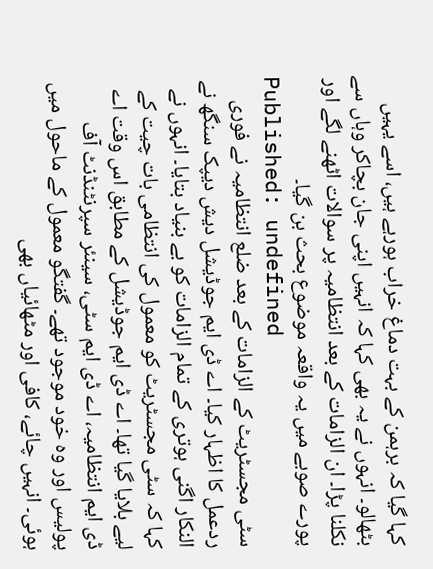کہا گیا کہ برہمن کے بہت دماغ خراب ہورہے ہیں، اسے یہیں بٹھالو۔ انہوں نے یہ بھی کہا کہ انہیں اپنی جان بچاکر وہاں سے نکلنا پڑا۔ ان الزامات کے بعد انتظامیہ پر سوالات اٹھنے لگے اور پورے صوبے میں یہ واقعہ موضوع بحث بن گیا۔
Published: undefined
سٹی مجسٹریٹ کے الزامات کے بعد ضلع انتظامیہ نے فوری ردعمل کا اظہار کیا۔ اے ڈی ایم جوڈیشل دیش دیپک سنگھ نے النکار اگنی ہوتری کے تمام الزامات کو بے بنیاد بتایا۔ انہوں نے کہا کہ سٹی مجسٹریٹ کو معمول کی انتظامی بات چیت کے لیے بلایا گیا تھا۔ اے ڈی ایم جوڈیشل کے مطابق اس وقت اے ڈی ایم انتظامیہ، اے ڈی ایم سٹی، سینئر سپرنٹنڈنٹ آف پولیس اور وہ خود موجود تھے۔ گفتگو معمول کے ماحول میں ہوئی۔ انہیں چائے، کافی اور مٹھائیاں بھی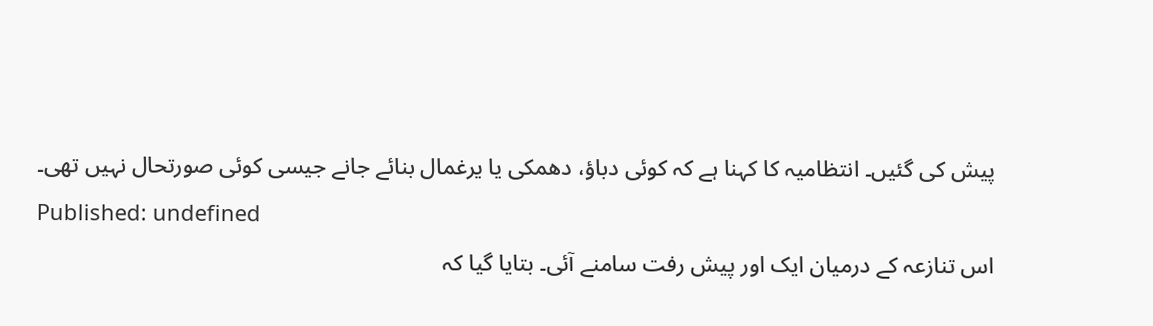پیش کی گئیں۔ انتظامیہ کا کہنا ہے کہ کوئی دباؤ، دھمکی یا یرغمال بنائے جانے جیسی کوئی صورتحال نہیں تھی۔
Published: undefined
اس تنازعہ کے درمیان ایک اور پیش رفت سامنے آئی۔ بتایا گیا کہ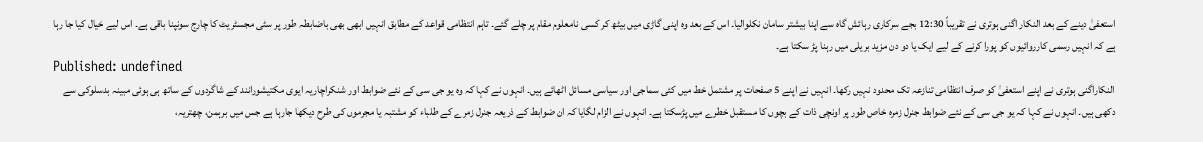استعفیٰ دینے کے بعد النکار اگنی ہوتری نے تقریباً 12:30 بجے سرکاری رہائش گاہ سے اپنا بیشتر سامان نکلوالیا۔ اس کے بعد وہ اپنی گاڑی میں بیٹھ کر کسی نامعلوم مقام پر چلے گئے۔ تاہم انتظامی قواعد کے مطابق انہیں ابھی بھی باضابطہ طور پر سٹی مجسٹریٹ کا چارج سونپنا باقی ہے۔ اس لیے خیال کیا جا رہا ہے کہ انہیں رسمی کارروائیوں کو پورا کرنے کے لیے ایک یا دو دن مزید بریلی میں رہنا پڑ سکتا ہے۔
Published: undefined
النکاراگنی ہوتری نے اپنے استعفیٰ کو صرف انتظامی تنازعہ تک محدود نہیں رکھا۔ انہیں نے اپنے 5 صفحات پر مشتمل خط میں کئی سماجی اور سیاسی مسائل اٹھائے ہیں۔ انہوں نے کہا کہ وہ یو جی سی کے نئے ضوابط اور شنکراچاریہ ایوی مکتیشورانند کے شاگردوں کے ساتھ ہی ہوئی مبینہ بدسلوکی سے دکھی ہیں۔ انہوں نے کہا کہ یو جی سی کے نئے ضوابط جنرل زمرہ خاص طور پر اونچی ذات کے بچوں کا مستقبل خطرے میں پڑسکتا ہے۔ انہوں نے الزام لگایا کہ ان ضوابط کے ذریعہ جنرل زمرے کے طلباء کو مشتبہ یا مجرموں کی طرح دیکھا جارہا ہے جس میں برہمن، چھتریہ،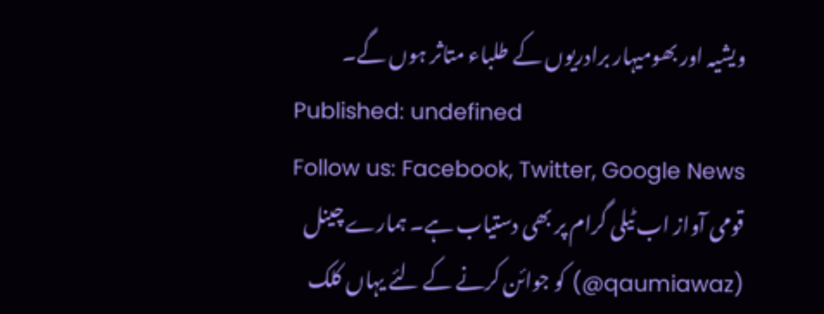ویشیہ اور بھومیہار برادریوں کے طلباء متاثر ہوں گے۔
Published: undefined
Follow us: Facebook, Twitter, Google News
قومی آواز اب ٹیلی گرام پر بھی دستیاب ہے۔ ہمارے چینل (qaumiawaz@) کو جوائن کرنے کے لئے یہاں کلک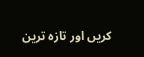کریں اور تازہ ترین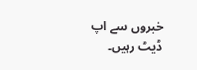خبروں سے اپ ڈیٹ رہیں۔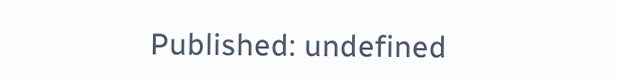Published: undefined